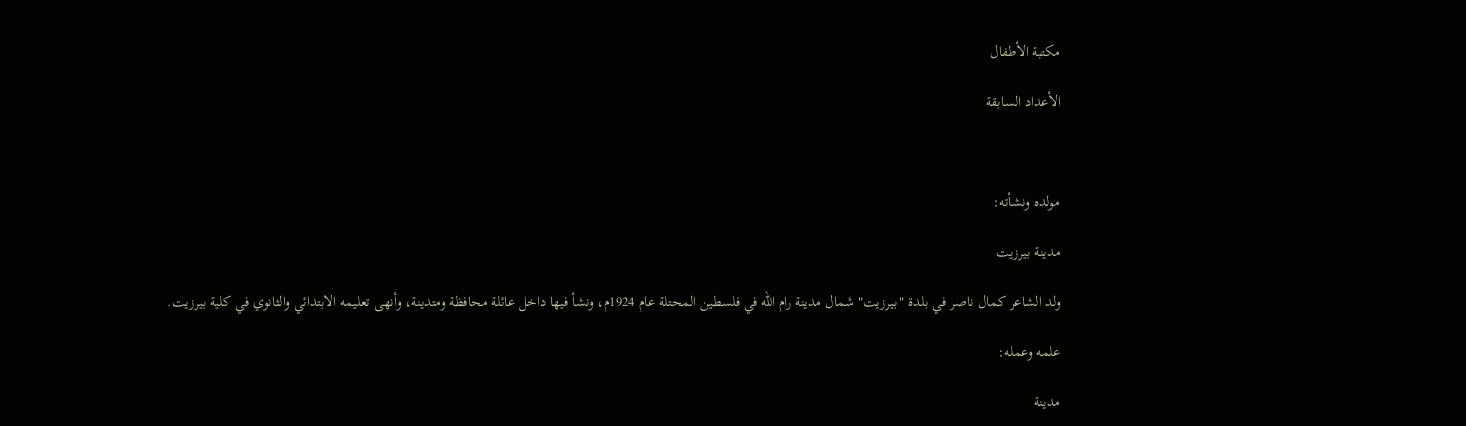مكتبة الأطفال

الأعداد السابقة



مولده ونشأته:

مدينة بيرزيت

ولد الشاعر كمال ناصر في بلدة "بيرزيت" شمال مدينة رام الله في فلسطين المحتلة عام 1924م، ونشأ فيها داخل عائلة محافظة ومتدينة، وأنهى تعليمه الابتدائي والثانوي في كلية بيرزيت.

علمه وعمله:

مدينة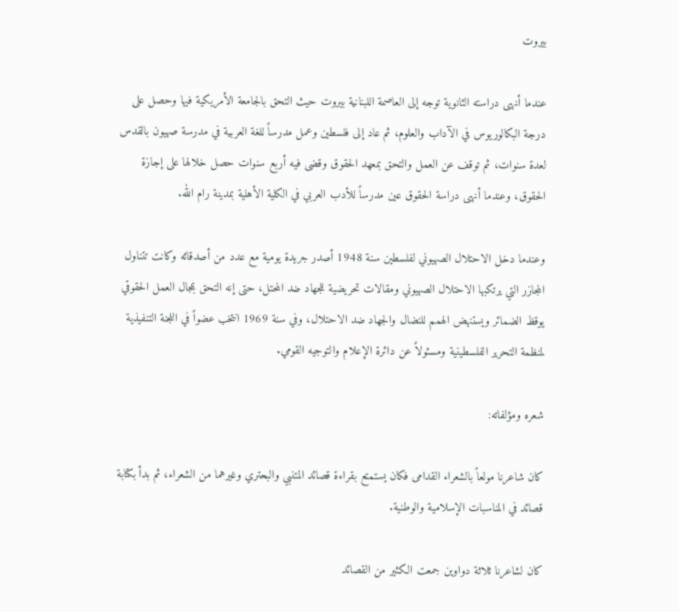بيروت

عندما أنهى دراسته الثانوية توجه إلى العاصمة اللبنانية بيروت حيث التحق بالجامعة الأمريكية فيها وحصل على درجة البكالوريوس في الآداب والعلوم، ثم عاد إلى فلسطين وعمل مدرساً للغة العربية في مدرسة صهيون بالقدس لعدة سنوات، ثم توقف عن العمل والتحق بمعهد الحقوق وقضى فيه أربع سنوات حصل خلالها على إجازة الحقوق، وعندما أنهى دراسة الحقوق عين مدرساً للأدب العربي في الكلية الأهلية بمدينة رام الله.

وعندما دخل الاحتلال الصهيوني لفلسطين سنة 1948 أصدر جريدة يومية مع عدد من أصدقائه وكانت تتناول المجازر التي يرتكبها الاحتلال الصهيوني ومقالات تحريضية للجهاد ضد المحتل، حتى إنه التحق بمجال العمل الحقوقي يوقظ الضمائر ويستنهض الهمم للنضال والجهاد ضد الاحتلال، وفي سنة 1969 انتخب عضواً في اللجنة التنفيذية لمنظمة التحرير الفلسطينية ومسئولاً عن دائرة الإعلام والتوجيه القومي.

شعره ومؤلفاته:

كان شاعرنا مولعاً بالشعراء القدامى فكان يستمتع بقراءة قصائد المتنبي والبحتري وغيرهما من الشعراء، ثم بدأ بكتابة قصائد في المناسبات الإسلامية والوطنية.

كان لشاعرنا ثلاثة دواوين جمعت الكثير من القصائد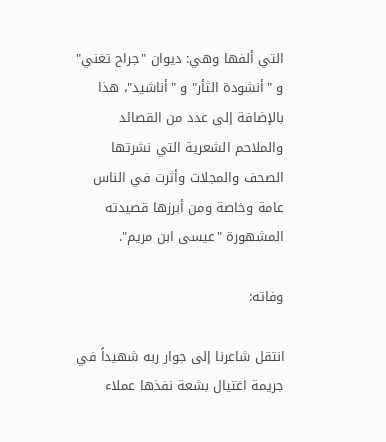التي ألفها وهي: ديوان "جراح تغني" و "أنشودة الثأر" و "أناشيد"، هذا بالإضافة إلى عدد من القصائد والملاحم الشعرية التي نشرتها الصحف والمجلات وأثرت في الناس عامة وخاصة ومن أبرزها قصيدته المشهورة "عيسى ابن مريم".

وفاته:

انتقل شاعرنا إلى جوار ربه شهيداً في جريمة اغتيال بشعة نفذها عملاء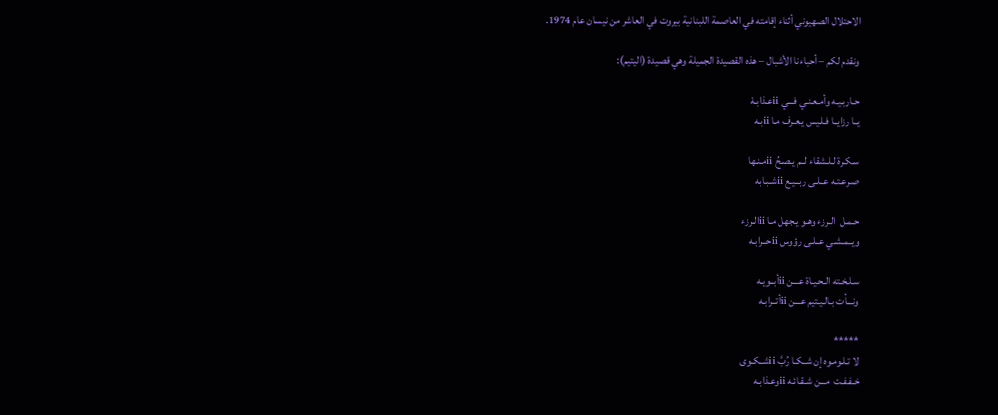الاحتلال الصهيوني أثناء إقامته في العاصمة اللبنانية بيروت في العاشر من نيسان عام 1974.

ونقدم لكم – أحباءنا الأشبال – هذه القصيدة الجميلة وهي قصيدة (اليتيم):

حـاربـيـه وأمـعـنـي فـــي iiعـذابـهْ
يــا رزايــا فـلـيس يـعـرف مـا iiبـه

سـكـرة لـلـشقاء لــم يـصـحُ iiمـنـها
صـرعـتـه عــلـى ربــيـع iiشـبـابه

حـمـل  الـرزء وهـو يـجهل مـا iiالـرزء
ويــمـشـي عــلـى رؤوس iiحــرابـه

سـلـخـته الـحـيـاة عـــن iiأبــويـه
ونـــأت بـالـيـتيم عـــن iiأتــرابـه

*****
لا تـلـومـوه إن شــكـا رُبَّ iiشــكـوى
خـفـفـت  مـــن شـقـائـه iiوعـذابـه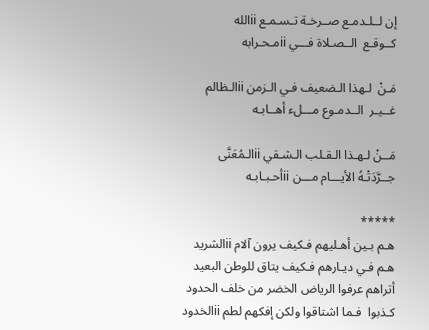إن لــلـدمـع صــرخـة تـسـمـع iiالله
كــوقـع  الــصـلاة فـــي iiمـحـرابه

مَـنْ  لـهذا الـضعيف فـي الـزمن iiالـظالم
غــيـر  الــدمـوع مـــلء أهــابـه

مَــنْ لـهـذا الـقـلب الـشـقي iiالـمُعَنَّى
جــرَّدَتْـهُ الأيـــام مـــن iiأحـبـابـه

*****
هـم بـين أهـليهم فـكيف يرون آلام iiالشريد
هـم فـي ديـارهم فـكيف يتاق للوطن البعيد
أتراهم عرفوا الرياض الخضر من خلف الحدود
كـذبوا  فـما اشتاقوا ولكن إفكهم لطم iiالخدود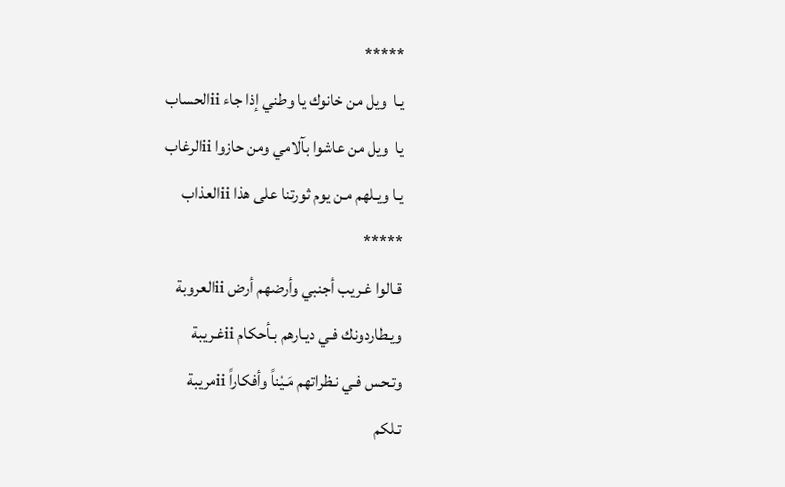*****
يـا  ويل من خانوك يا وطني إذا جاء iiالحساب
يا  ويل من عاشوا بآلامي ومن حازوا iiالرغاب
يـا ويـلهم مـن يوم ثورتنا على هذا iiالعذاب
*****
قـالوا غـريب أجنبي وأرضهم أرض iiالعروبة
ويـطاردونك فـي ديـارهم بـأحكام iiغـريبة
وتـحس فـي نـظراتهم مَـيْناً وأفكاراً iiمريبة
تـلكم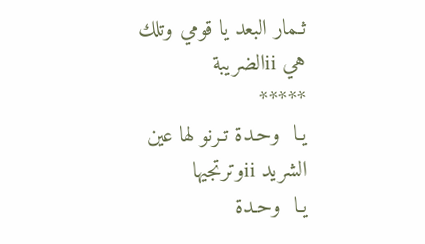ثـمار البعد يا قومي وتلك هي iiالضريبة
*****
يـا  وحـدة تـرنو لها عين الشريد iiوترتجيها
يـا  وحـدة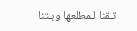تـقنا لـمطلعها وبـتنا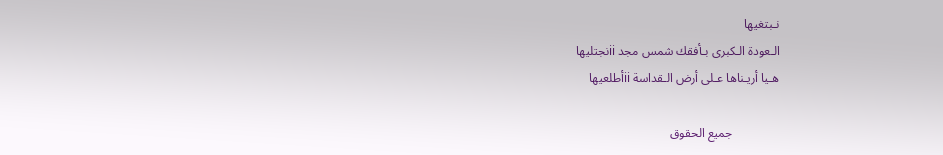نـبتغيها
الـعودة الـكبرى بـأفقك شمس مجد iiنجتليها
هـيا أريـناها عـلى أرض الـقداسة iiأطلعيها

               جميع الحقوق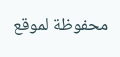محفوظة لموقع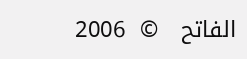الفاتح   ©  2006